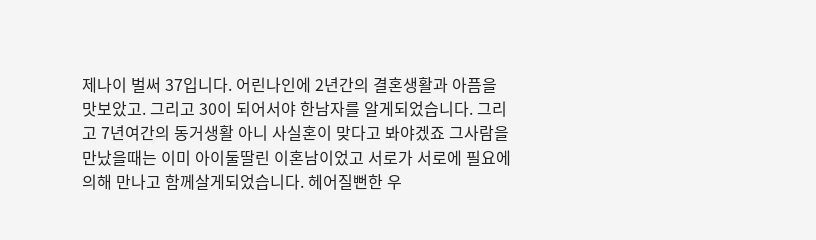제나이 벌써 37입니다. 어린나인에 2년간의 결혼생활과 아픔을 맛보았고. 그리고 30이 되어서야 한남자를 알게되었습니다. 그리고 7년여간의 동거생활 아니 사실혼이 맞다고 봐야겠죠 그사람을 만났을때는 이미 아이둘딸린 이혼남이었고 서로가 서로에 필요에의해 만나고 함께살게되었습니다. 헤어질뻔한 우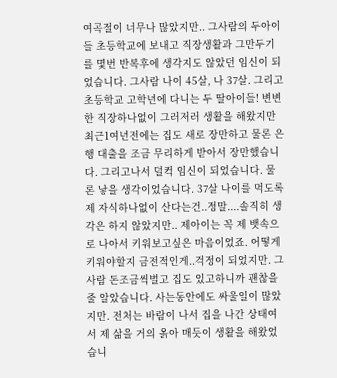여곡절이 너무나 많았지만.. 그사람의 두아이들 초등학교에 보내고 직장생활과 그만두기를 몇번 반복후에 생각지도 않았던 임신이 되었습니다. 그사람 나이 45살, 나 37살. 그리고 초등학교 고학년에 다니는 두 딸아이들! 변변한 직장하나없이 그러저러 생활을 해왔지만 최근1여년전에는 집도 새로 장만하고 물론 은행 대출을 조금 무리하게 받아서 장만했습니다. 그리고나서 덜컥 임신이 되었습니다. 물론 낳을 생각이었습니다. 37살 나이를 먹도록 제 자식하나없이 산다는건..정말....솔직히 생각은 하지 않았지만.. 제아이는 꼭 제 뱃속으로 나아서 키워보고싶은 마음이었죠. 어떻게 키워야할지 금전적인게..걱정이 되었지만. 그사람 돈조금씩벌고 집도 있고하니까 괜찮을줄 알았습니다. 사는동안에도 싸울일이 많았지만. 전처는 바람이 나서 집을 나간 상태여서 제 삶을 거의 옭아 매듯이 생활을 해왔었습니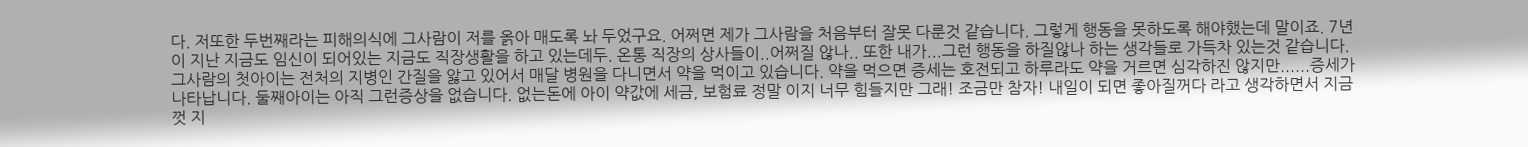다. 저또한 두번째라는 피해의식에 그사람이 저를 옭아 매도록 놔 두었구요. 어쩌면 제가 그사람을 처음부터 잘못 다룬것 같습니다. 그렇게 행동을 못하도록 해야했는데 말이죠. 7년이 지난 지금도 임신이 되어있는 지금도 직장생활을 하고 있는데두. 온통 직장의 상사들이..어쩌질 않나.. 또한 내가...그런 행동을 하질않나 하는 생각들로 가득차 있는것 같습니다. 그사람의 첫아이는 전처의 지병인 간질을 앓고 있어서 매달 병원을 다니면서 약을 먹이고 있습니다. 약을 먹으면 증세는 호전되고 하루라도 약을 거르면 심각하진 않지만......증세가 나타납니다. 둘째아이는 아직 그런증상을 없습니다. 없는돈에 아이 약값에 세금, 보험료 정말 이지 너무 힘들지만 그래! 조금만 참자! 내일이 되면 좋아질꺼다 라고 생각하면서 지금껏 지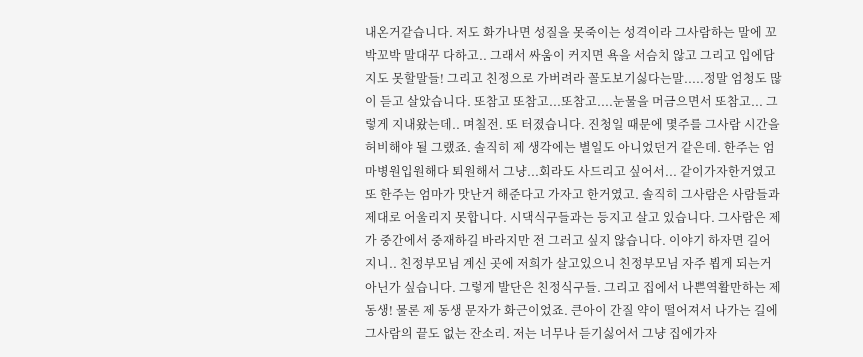내온거같습니다. 저도 화가나면 성질을 못죽이는 성격이라 그사람하는 말에 꼬박꼬박 말대꾸 다하고.. 그래서 싸움이 커지면 욕을 서슴치 않고 그리고 입에담지도 못할말들! 그리고 친정으로 가버려라 꼴도보기싫다는말.....정말 엄청도 많이 듣고 살았습니다. 또참고 또참고...또참고....눈물을 머금으면서 또참고... 그렇게 지내왔는데.. 며칠전. 또 터졌습니다. 진청일 때문에 몇주를 그사람 시간을 허비해야 될 그랬죠. 솔직히 제 생각에는 별일도 아니었던거 같은데. 한주는 엄마병원입원해다 퇴원해서 그냥...회라도 사드리고 싶어서... 같이가자한거였고 또 한주는 엄마가 맛난거 해준다고 가자고 한거였고. 솔직히 그사람은 사람들과 제대로 어울리지 못합니다. 시댁식구들과는 등지고 살고 있습니다. 그사람은 제가 중간에서 중재하길 바라지만 전 그러고 싶지 않습니다. 이야기 하자면 길어지니.. 친정부모님 계신 곳에 저희가 살고있으니 친정부모님 자주 뵙게 되는거 아닌가 싶습니다. 그렇게 발단은 친정식구들. 그리고 집에서 나쁜역활만하는 제동생! 물론 제 동생 문자가 화근이었죠. 큰아이 간질 약이 떨어져서 나가는 길에 그사람의 끝도 없는 잔소리. 저는 너무나 듣기싫어서 그냥 집에가자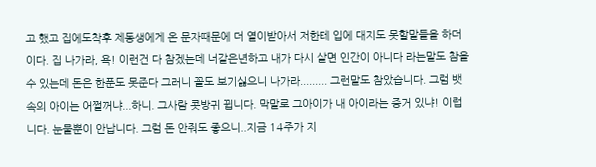고 했고 집에도착후 제동생에게 온 문자때문에 더 열이받아서 저한테 입에 대지도 못할말들을 하더이다. 집 나가라, 욕! 이런건 다 참겠는데 너같은년하고 내가 다시 살면 인간이 아니다 라는말도 참을수 있는데 돈은 한푼도 못준다 그러니 꼴도 보기싫으니 나가라......... 그런말도 참았습니다. 그럼 뱃속의 아이는 어쩔꺼냐...하니. 그사람 콧방귀 뀝니다. 막말로 그아이가 내 아이라는 증거 있냐! 이럽니다. 눈물뿐이 안납니다. 그럼 돈 안줘도 좋으니..지금 14주가 지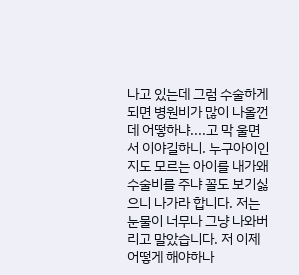나고 있는데 그럼 수술하게되면 병원비가 많이 나올껀데 어떻하냐....고 막 울면서 이야길하니. 누구아이인지도 모르는 아이를 내가왜 수술비를 주냐 꼴도 보기싫으니 나가라 합니다. 저는 눈물이 너무나 그냥 나와버리고 말았습니다. 저 이제 어떻게 해야하나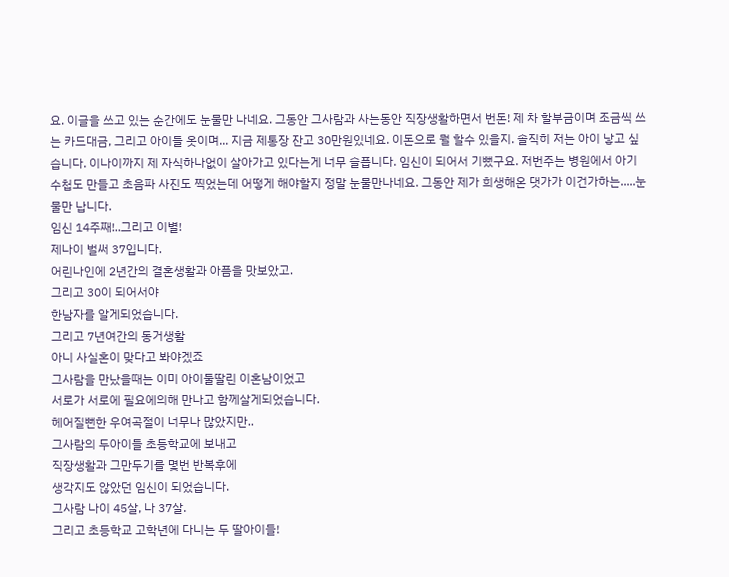요. 이글을 쓰고 있는 순간에도 눈물만 나네요. 그동안 그사람과 사는동안 직장생활하면서 번돈! 제 차 할부금이며 조금씩 쓰는 카드대금, 그리고 아이들 옷이며... 지금 제통장 잔고 30만원있네요. 이돈으로 뭘 할수 있을지. 솔직히 저는 아이 낳고 싶습니다. 이나이까지 제 자식하나없이 살아가고 있다는게 너무 슬픕니다. 임신이 되어서 기뻤구요. 저번주는 병원에서 아기수첩도 만들고 초음파 사진도 찍었는데 어떻게 해야할지 정말 눈물만나네요. 그동안 제가 희생해온 댓가가 이건가하는.....눈물만 납니다.
임신 14주째!..그리고 이별!
제나이 벌써 37입니다.
어린나인에 2년간의 결혼생활과 아픔을 맛보았고.
그리고 30이 되어서야
한남자를 알게되었습니다.
그리고 7년여간의 동거생활
아니 사실혼이 맞다고 봐야겠죠
그사람을 만났을때는 이미 아이둘딸린 이혼남이었고
서로가 서로에 필요에의해 만나고 함께살게되었습니다.
헤어질뻔한 우여곡절이 너무나 많았지만..
그사람의 두아이들 초등학교에 보내고
직장생활과 그만두기를 몇번 반복후에
생각지도 않았던 임신이 되었습니다.
그사람 나이 45살, 나 37살.
그리고 초등학교 고학년에 다니는 두 딸아이들!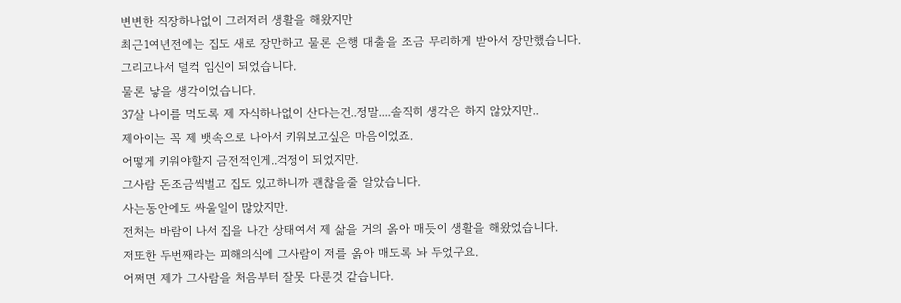변변한 직장하나없이 그러저러 생활을 해왔지만
최근1여년전에는 집도 새로 장만하고 물론 은행 대출을 조금 무리하게 받아서 장만했습니다.
그리고나서 덜컥 임신이 되었습니다.
물론 낳을 생각이었습니다.
37살 나이를 먹도록 제 자식하나없이 산다는건..정말....솔직히 생각은 하지 않았지만..
제아이는 꼭 제 뱃속으로 나아서 키워보고싶은 마음이었죠.
어떻게 키워야할지 금전적인게..걱정이 되었지만.
그사람 돈조금씩벌고 집도 있고하니까 괜찮을줄 알았습니다.
사는동안에도 싸울일이 많았지만.
전처는 바람이 나서 집을 나간 상태여서 제 삶을 거의 옭아 매듯이 생활을 해왔었습니다.
저또한 두번째라는 피해의식에 그사람이 저를 옭아 매도록 놔 두었구요.
어쩌면 제가 그사람을 처음부터 잘못 다룬것 같습니다.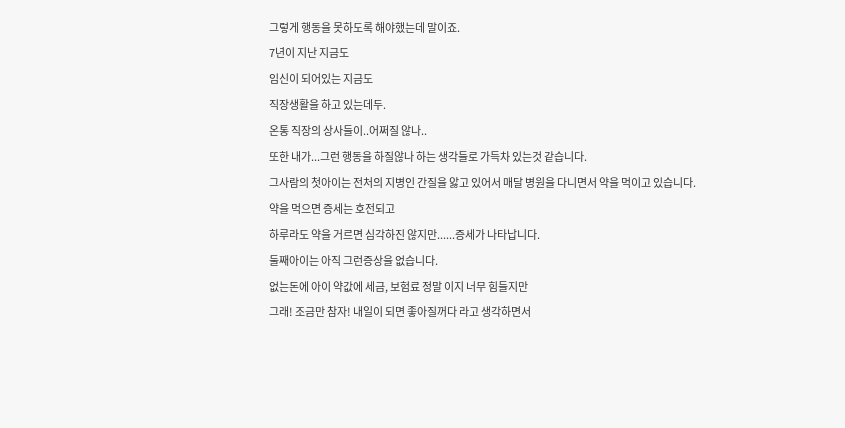그렇게 행동을 못하도록 해야했는데 말이죠.
7년이 지난 지금도
임신이 되어있는 지금도
직장생활을 하고 있는데두.
온통 직장의 상사들이..어쩌질 않나..
또한 내가...그런 행동을 하질않나 하는 생각들로 가득차 있는것 같습니다.
그사람의 첫아이는 전처의 지병인 간질을 앓고 있어서 매달 병원을 다니면서 약을 먹이고 있습니다.
약을 먹으면 증세는 호전되고
하루라도 약을 거르면 심각하진 않지만......증세가 나타납니다.
둘째아이는 아직 그런증상을 없습니다.
없는돈에 아이 약값에 세금, 보험료 정말 이지 너무 힘들지만
그래! 조금만 참자! 내일이 되면 좋아질꺼다 라고 생각하면서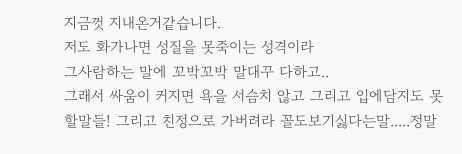지금껏 지내온거같습니다.
저도 화가나면 성질을 못죽이는 성격이라
그사람하는 말에 꼬박꼬박 말대꾸 다하고..
그래서 싸움이 커지면 욕을 서슴치 않고 그리고 입에담지도 못할말들! 그리고 친정으로 가버려라 꼴도보기싫다는말.....정말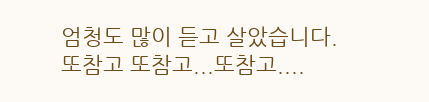엄청도 많이 듣고 살았습니다.
또참고 또참고...또참고....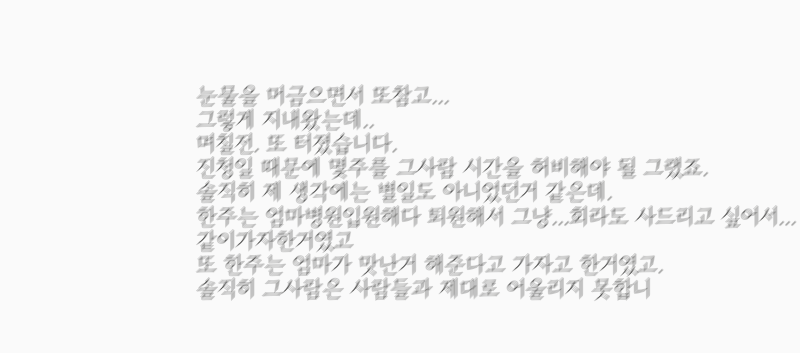눈물을 머금으면서 또참고...
그렇게 지내왔는데..
며칠전. 또 터졌습니다.
진청일 때문에 몇주를 그사람 시간을 허비해야 될 그랬죠.
솔직히 제 생각에는 별일도 아니었던거 같은데.
한주는 엄마병원입원해다 퇴원해서 그냥...회라도 사드리고 싶어서...
같이가자한거였고
또 한주는 엄마가 맛난거 해준다고 가자고 한거였고.
솔직히 그사람은 사람들과 제대로 어울리지 못합니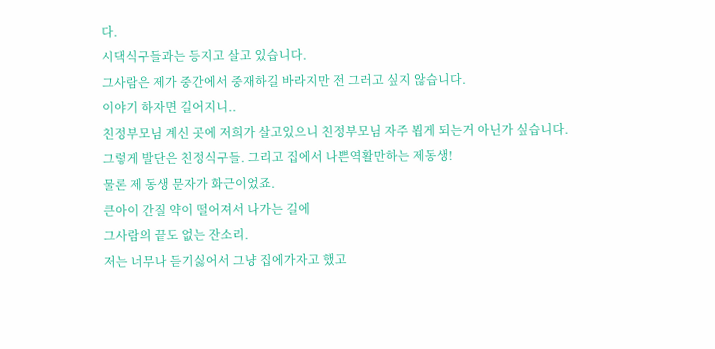다.
시댁식구들과는 등지고 살고 있습니다.
그사람은 제가 중간에서 중재하길 바라지만 전 그러고 싶지 않습니다.
이야기 하자면 길어지니..
친정부모님 계신 곳에 저희가 살고있으니 친정부모님 자주 뵙게 되는거 아닌가 싶습니다.
그렇게 발단은 친정식구들. 그리고 집에서 나쁜역활만하는 제동생!
물론 제 동생 문자가 화근이었죠.
큰아이 간질 약이 떨어져서 나가는 길에
그사람의 끝도 없는 잔소리.
저는 너무나 듣기싫어서 그냥 집에가자고 했고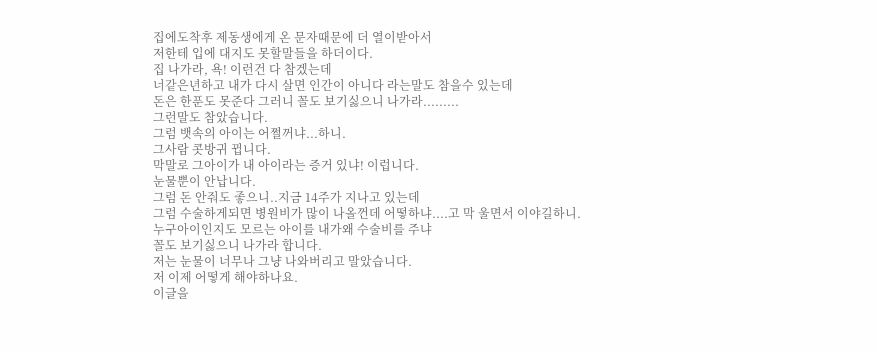집에도착후 제동생에게 온 문자때문에 더 열이받아서
저한테 입에 대지도 못할말들을 하더이다.
집 나가라, 욕! 이런건 다 참겠는데
너같은년하고 내가 다시 살면 인간이 아니다 라는말도 참을수 있는데
돈은 한푼도 못준다 그러니 꼴도 보기싫으니 나가라.........
그런말도 참았습니다.
그럼 뱃속의 아이는 어쩔꺼냐...하니.
그사람 콧방귀 뀝니다.
막말로 그아이가 내 아이라는 증거 있냐! 이럽니다.
눈물뿐이 안납니다.
그럼 돈 안줘도 좋으니..지금 14주가 지나고 있는데
그럼 수술하게되면 병원비가 많이 나올껀데 어떻하냐....고 막 울면서 이야길하니.
누구아이인지도 모르는 아이를 내가왜 수술비를 주냐
꼴도 보기싫으니 나가라 합니다.
저는 눈물이 너무나 그냥 나와버리고 말았습니다.
저 이제 어떻게 해야하나요.
이글을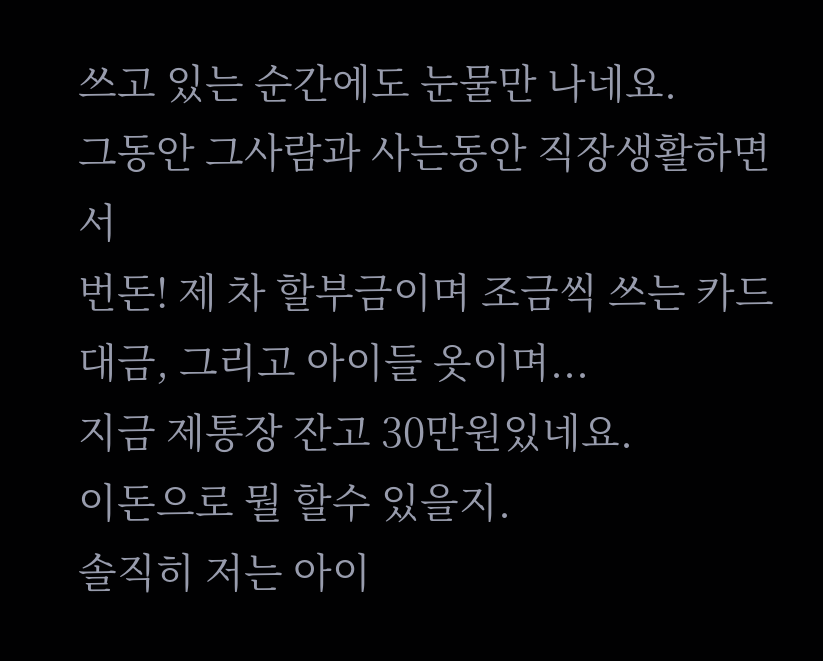쓰고 있는 순간에도 눈물만 나네요.
그동안 그사람과 사는동안 직장생활하면서
번돈! 제 차 할부금이며 조금씩 쓰는 카드대금, 그리고 아이들 옷이며...
지금 제통장 잔고 30만원있네요.
이돈으로 뭘 할수 있을지.
솔직히 저는 아이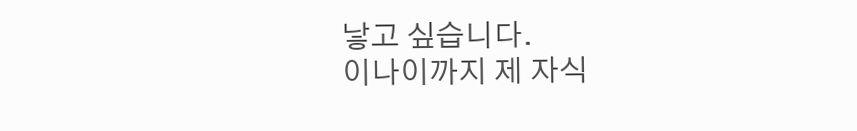낳고 싶습니다.
이나이까지 제 자식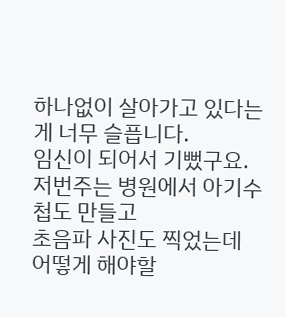하나없이 살아가고 있다는게 너무 슬픕니다.
임신이 되어서 기뻤구요.
저번주는 병원에서 아기수첩도 만들고
초음파 사진도 찍었는데
어떻게 해야할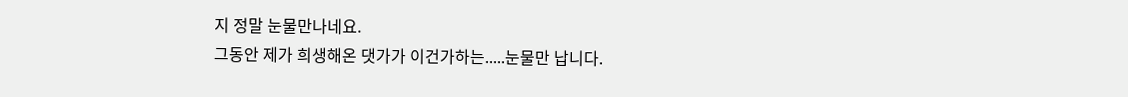지 정말 눈물만나네요.
그동안 제가 희생해온 댓가가 이건가하는.....눈물만 납니다.